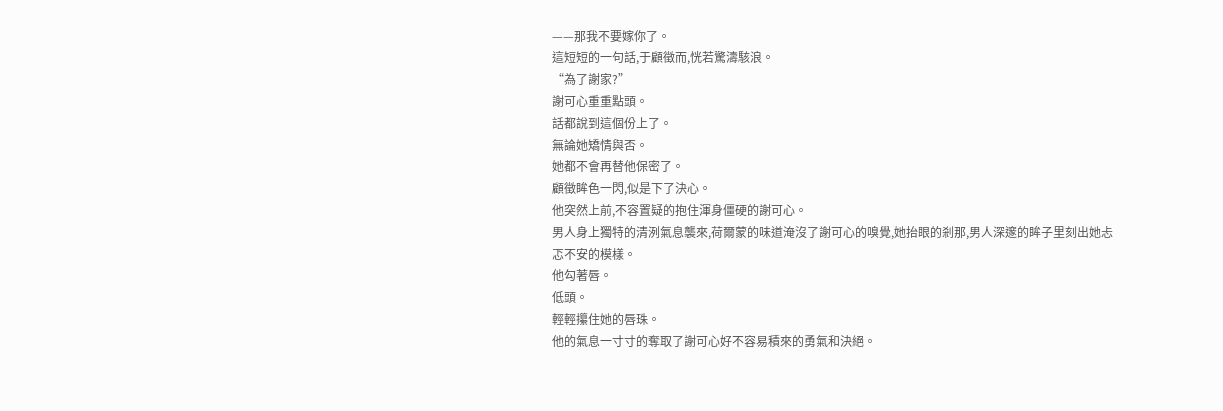——那我不要嫁你了。
這短短的一句話,于顧徵而,恍若驚濤駭浪。
“為了謝家?”
謝可心重重點頭。
話都說到這個份上了。
無論她矯情與否。
她都不會再替他保密了。
顧徵眸色一閃,似是下了決心。
他突然上前,不容置疑的抱住渾身僵硬的謝可心。
男人身上獨特的清洌氣息襲來,荷爾蒙的味道淹沒了謝可心的嗅覺,她抬眼的剎那,男人深邃的眸子里刻出她忐忑不安的模樣。
他勾著唇。
低頭。
輕輕攥住她的唇珠。
他的氣息一寸寸的奪取了謝可心好不容易積來的勇氣和決絕。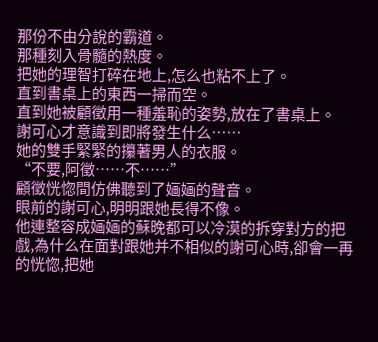那份不由分說的霸道。
那種刻入骨髓的熱度。
把她的理智打碎在地上,怎么也粘不上了。
直到書桌上的東西一掃而空。
直到她被顧徵用一種羞恥的姿勢,放在了書桌上。
謝可心才意識到即將發生什么……
她的雙手緊緊的攥著男人的衣服。
“不要,阿徵……不……”
顧徵恍惚間仿佛聽到了婳婳的聲音。
眼前的謝可心,明明跟她長得不像。
他連整容成婳婳的蘇晚都可以冷漠的拆穿對方的把戲,為什么在面對跟她并不相似的謝可心時,卻會一再的恍惚,把她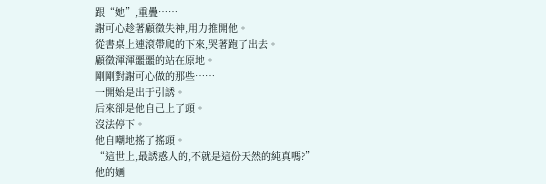跟“她”,重疊……
謝可心趁著顧徵失神,用力推開他。
從書桌上連滾帶爬的下來,哭著跑了出去。
顧徵渾渾噩噩的站在原地。
剛剛對謝可心做的那些……
一開始是出于引誘。
后來卻是他自己上了頭。
沒法停下。
他自嘲地搖了搖頭。
“這世上,最誘惑人的,不就是這份天然的純真嗎?”
他的婳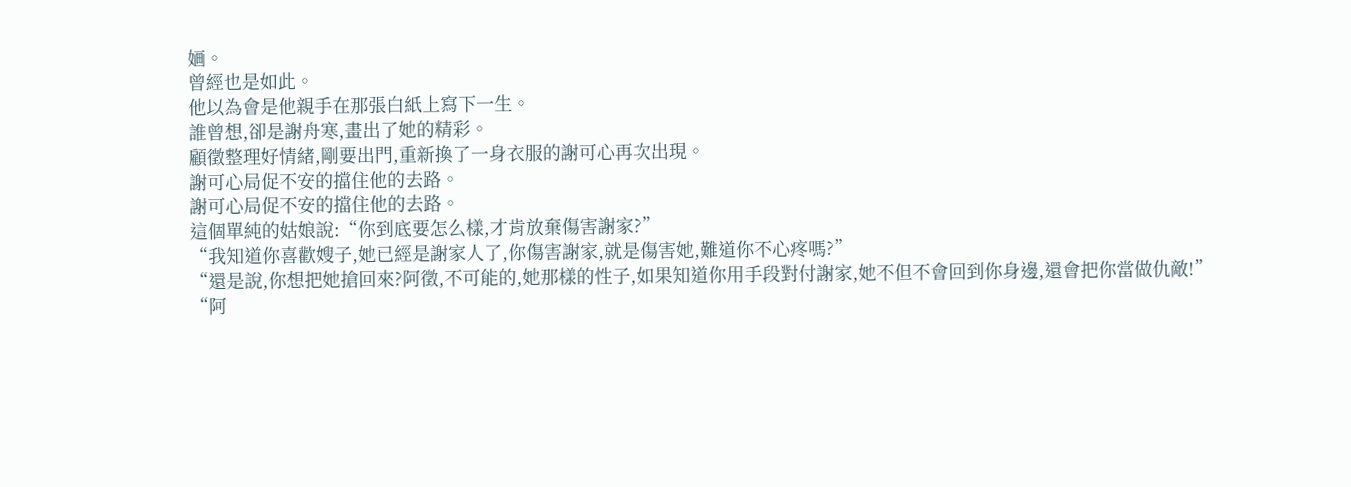婳。
曾經也是如此。
他以為會是他親手在那張白紙上寫下一生。
誰曾想,卻是謝舟寒,畫出了她的精彩。
顧徵整理好情緒,剛要出門,重新換了一身衣服的謝可心再次出現。
謝可心局促不安的擋住他的去路。
謝可心局促不安的擋住他的去路。
這個單純的姑娘說:“你到底要怎么樣,才肯放棄傷害謝家?”
“我知道你喜歡嫂子,她已經是謝家人了,你傷害謝家,就是傷害她,難道你不心疼嗎?”
“還是說,你想把她搶回來?阿徵,不可能的,她那樣的性子,如果知道你用手段對付謝家,她不但不會回到你身邊,還會把你當做仇敵!”
“阿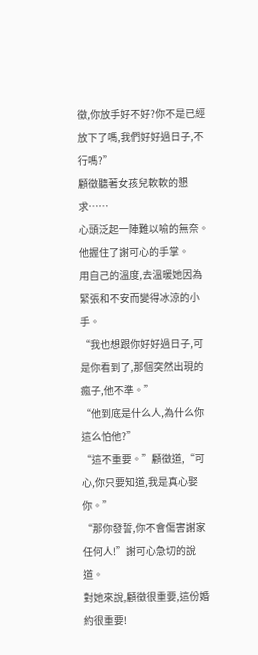徵,你放手好不好?你不是已經放下了嗎,我們好好過日子,不行嗎?”
顧徵聽著女孩兒軟軟的懇求……
心頭泛起一陣難以喻的無奈。
他握住了謝可心的手掌。
用自己的溫度,去溫暖她因為緊張和不安而變得冰涼的小手。
“我也想跟你好好過日子,可是你看到了,那個突然出現的瘋子,他不準。”
“他到底是什么人,為什么你這么怕他?”
“這不重要。”顧徵道,“可心,你只要知道,我是真心娶你。”
“那你發誓,你不會傷害謝家任何人!”謝可心急切的說道。
對她來說,顧徵很重要,這份婚約很重要!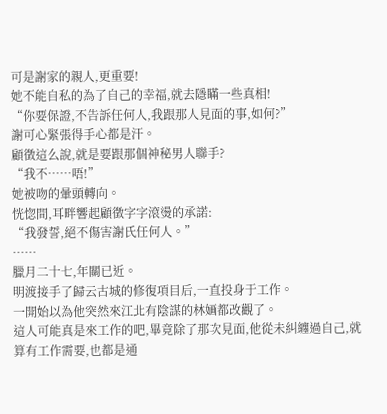可是謝家的親人,更重要!
她不能自私的為了自己的幸福,就去隱瞞一些真相!
“你要保證,不告訴任何人,我跟那人見面的事,如何?”
謝可心緊張得手心都是汗。
顧徵這么說,就是要跟那個神秘男人聯手?
“我不……唔!”
她被吻的暈頭轉向。
恍惚間,耳畔響起顧徵字字滾燙的承諾:
“我發誓,絕不傷害謝氏任何人。”
……
臘月二十七,年關已近。
明渡接手了歸云古城的修復項目后,一直投身于工作。
一開始以為他突然來江北有陰謀的林婳都改觀了。
這人可能真是來工作的吧,畢竟除了那次見面,他從未糾纏過自己,就算有工作需要,也都是通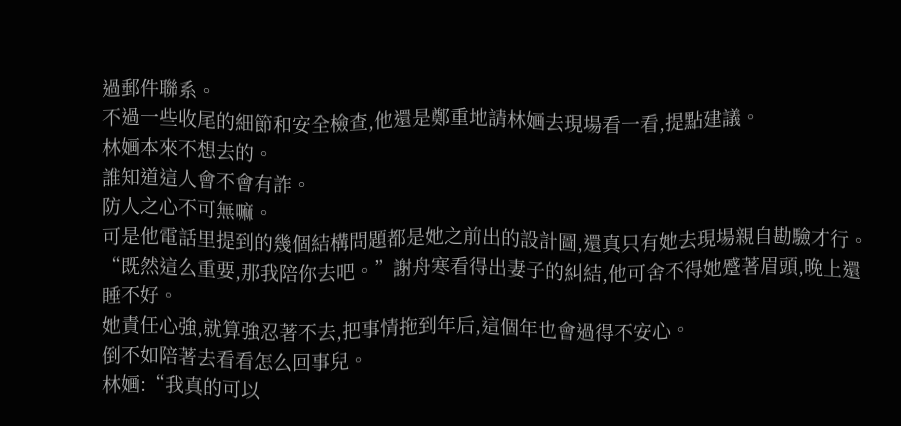過郵件聯系。
不過一些收尾的細節和安全檢查,他還是鄭重地請林婳去現場看一看,提點建議。
林婳本來不想去的。
誰知道這人會不會有詐。
防人之心不可無嘛。
可是他電話里提到的幾個結構問題都是她之前出的設計圖,還真只有她去現場親自勘驗才行。
“既然這么重要,那我陪你去吧。”謝舟寒看得出妻子的糾結,他可舍不得她蹙著眉頭,晚上還睡不好。
她責任心強,就算強忍著不去,把事情拖到年后,這個年也會過得不安心。
倒不如陪著去看看怎么回事兒。
林婳:“我真的可以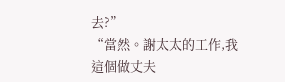去?”
“當然。謝太太的工作,我這個做丈夫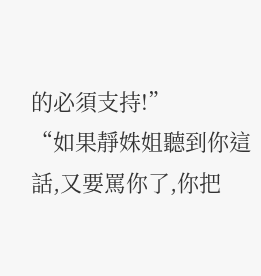的必須支持!”
“如果靜姝姐聽到你這話,又要罵你了,你把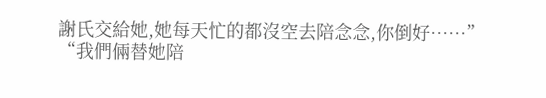謝氏交給她,她每天忙的都沒空去陪念念,你倒好……”
“我們倆替她陪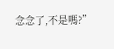念念了,不是嗎?”